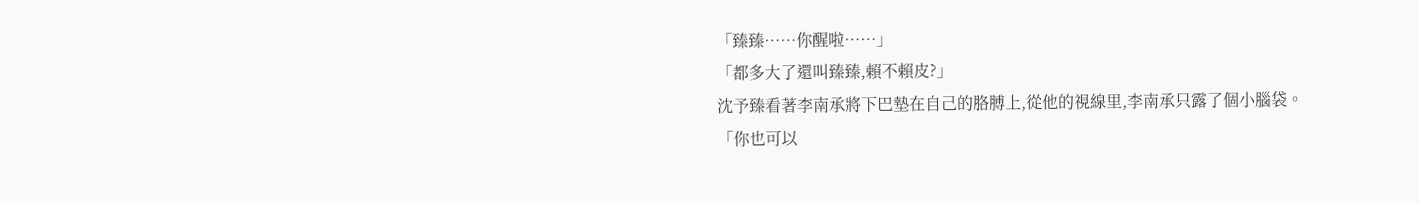「臻臻……你醒啦……」
「都多大了還叫臻臻,賴不賴皮?」
沈予臻看著李南承將下巴墊在自己的胳膊上,從他的視線里,李南承只露了個小腦袋。
「你也可以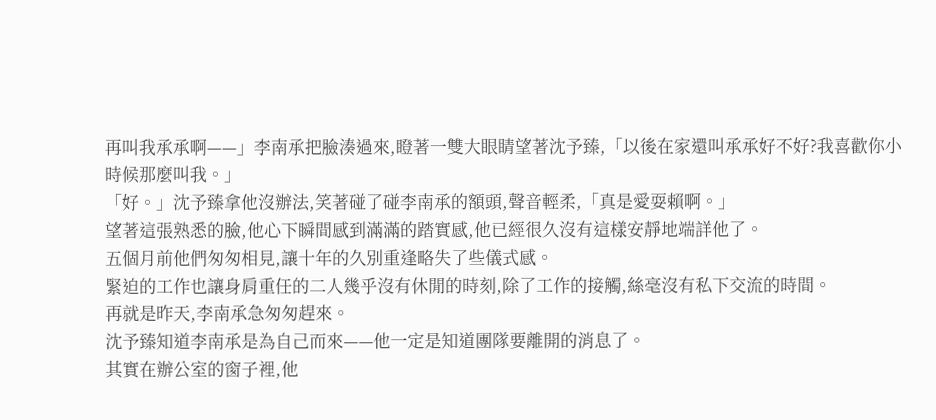再叫我承承啊——」李南承把臉湊過來,瞪著一雙大眼睛望著沈予臻,「以後在家還叫承承好不好?我喜歡你小時候那麼叫我。」
「好。」沈予臻拿他沒辦法,笑著碰了碰李南承的額頭,聲音輕柔,「真是愛耍賴啊。」
望著這張熟悉的臉,他心下瞬間感到滿滿的踏實感,他已經很久沒有這樣安靜地端詳他了。
五個月前他們匆匆相見,讓十年的久別重逢略失了些儀式感。
緊迫的工作也讓身肩重任的二人幾乎沒有休閒的時刻,除了工作的接觸,絲毫沒有私下交流的時間。
再就是昨天,李南承急匆匆趕來。
沈予臻知道李南承是為自己而來——他一定是知道團隊要離開的消息了。
其實在辦公室的窗子裡,他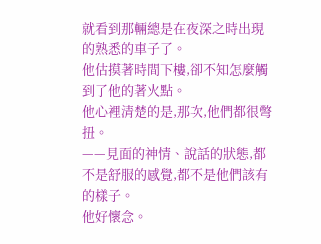就看到那輛總是在夜深之時出現的熟悉的車子了。
他估摸著時間下樓,卻不知怎麼觸到了他的著火點。
他心裡清楚的是,那次,他們都很彆扭。
——見面的神情、說話的狀態,都不是舒服的感覺,都不是他們該有的樣子。
他好懷念。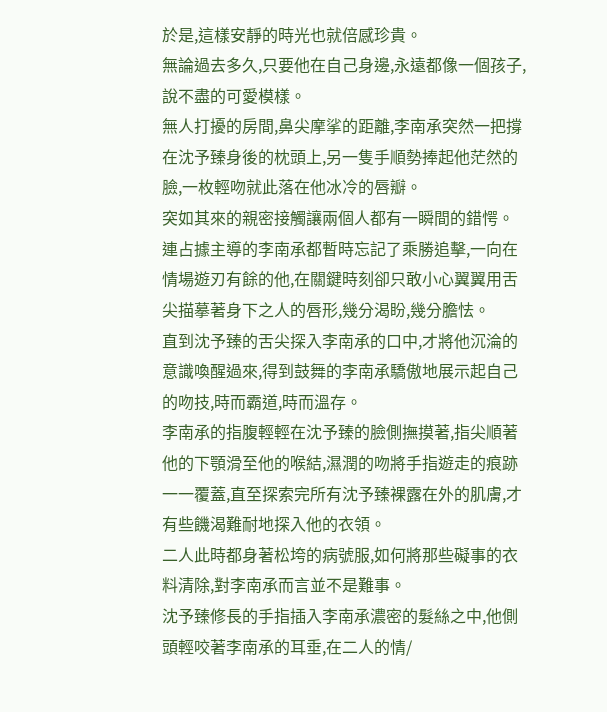於是,這樣安靜的時光也就倍感珍貴。
無論過去多久,只要他在自己身邊,永遠都像一個孩子,說不盡的可愛模樣。
無人打擾的房間,鼻尖摩挲的距離,李南承突然一把撐在沈予臻身後的枕頭上,另一隻手順勢捧起他茫然的臉,一枚輕吻就此落在他冰冷的唇瓣。
突如其來的親密接觸讓兩個人都有一瞬間的錯愕。
連占據主導的李南承都暫時忘記了乘勝追擊,一向在情場遊刃有餘的他,在關鍵時刻卻只敢小心翼翼用舌尖描摹著身下之人的唇形,幾分渴盼,幾分膽怯。
直到沈予臻的舌尖探入李南承的口中,才將他沉淪的意識喚醒過來,得到鼓舞的李南承驕傲地展示起自己的吻技,時而霸道,時而溫存。
李南承的指腹輕輕在沈予臻的臉側撫摸著,指尖順著他的下顎滑至他的喉結,濕潤的吻將手指遊走的痕跡一一覆蓋,直至探索完所有沈予臻裸露在外的肌膚,才有些饑渴難耐地探入他的衣領。
二人此時都身著松垮的病號服,如何將那些礙事的衣料清除,對李南承而言並不是難事。
沈予臻修長的手指插入李南承濃密的髮絲之中,他側頭輕咬著李南承的耳垂,在二人的情/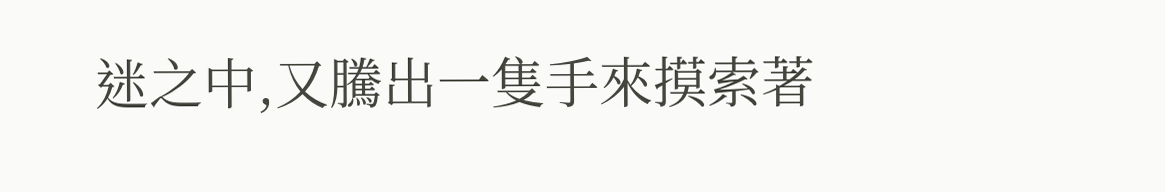迷之中,又騰出一隻手來摸索著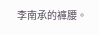李南承的褲腰。